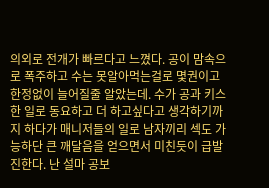의외로 전개가 빠르다고 느꼈다. 공이 맘속으로 폭주하고 수는 못알아먹는걸로 몇권이고 한정없이 늘어질줄 알았는데. 수가 공과 키스한 일로 동요하고 더 하고싶다고 생각하기까지 하다가 매니저들의 일로 남자끼리 섹도 가능하단 큰 깨달음을 얻으면서 미친듯이 급발진한다. 난 설마 공보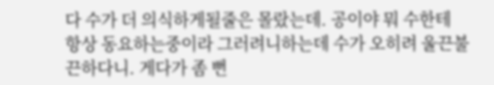다 수가 더 의식하게될줄은 몰랐는데. 공이야 뭐 수한테 항상 동요하는중이라 그러려니하는데 수가 오히려 울끈불끈하다니. 게다가 좀 뻔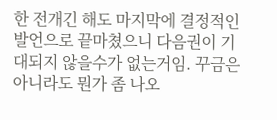한 전개긴 해도 마지막에 결정적인 발언으로 끝마쳤으니 다음권이 기대되지 않을수가 없는거임. 꾸금은 아니라도 뭔가 좀 나오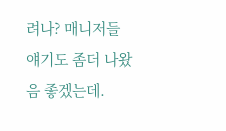려나? 매니저들 얘기도 좀더 나왔음 좋겠는데.